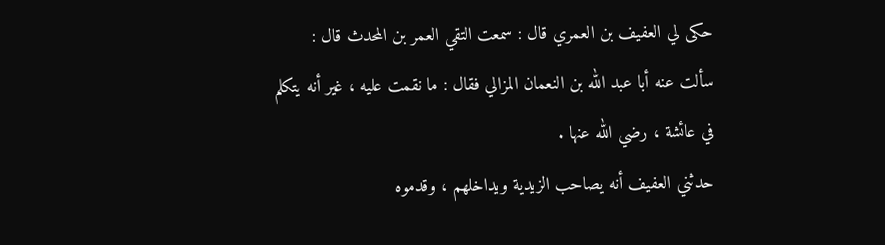حكى لي العفيف بن العمري قال : سمعت التقي العمر بن المحدث قال :
سألت عنه أبا عبد الله بن النعمان المزالي فقال : ما نقمت عليه ، غير أنه يتكلم
في عائشة ، رضي الله عنها .
حدثني العفيف أنه يصاحب الزيدية ويداخلهم ، وقدموه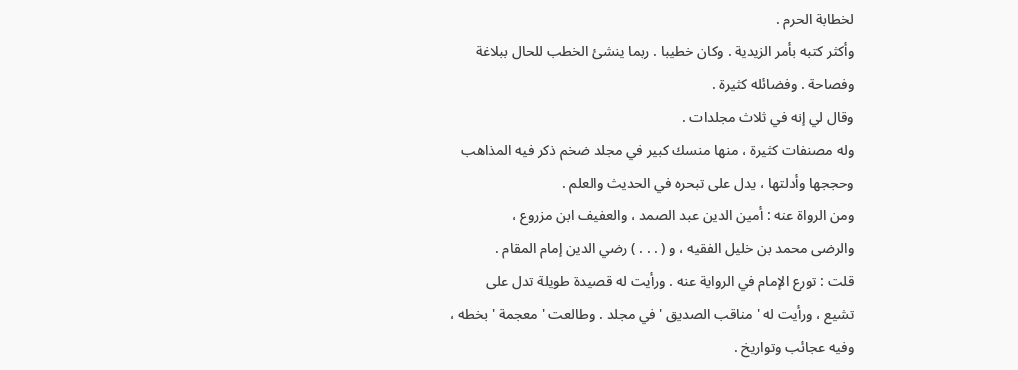لخطابة الحرم .
وأكثر كتبه بأمر الزيدية . وكان خطيبا . ربما ينشئ الخطب للحال ببلاغة
وفصاحة . وفضائله كثيرة .
وقال لي إنه في ثلاث مجلدات .
وله مصنفات كثيرة ، منها منسك كبير في مجلد ضخم ذكر فيه المذاهب
وحججها وأدلتها ، يدل على تبحره في الحديث والعلم .
ومن الرواة عنه : أمين الدين عبد الصمد ، والعفيف ابن مزروع ،
والرضى محمد بن خليل الفقيه ، و ( . . . ) رضي الدين إمام المقام .
قلت : تورع الإمام في الرواية عنه . ورأيت له قصيدة طويلة تدل على
تشيع ، ورأيت له ' مناقب الصديق ' في مجلد . وطالعت ' معجمة ' بخطه ،
وفيه عجائب وتواريخ .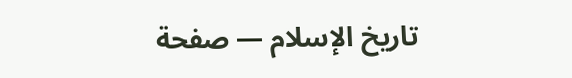تاريخ الإسلام — صفحة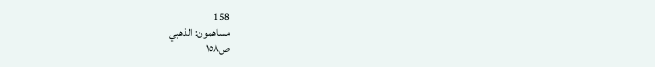158
مساهمون: الذهبي
ص١٥٨